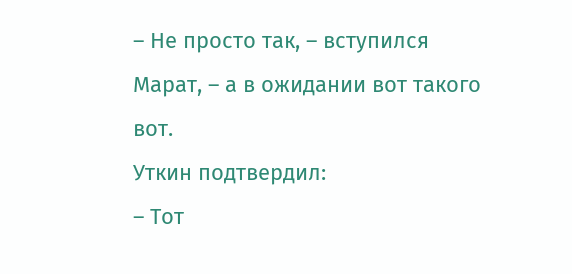– Не просто так, – вступился Марат, – а в ожидании вот такого вот.
Уткин подтвердил:
– Тот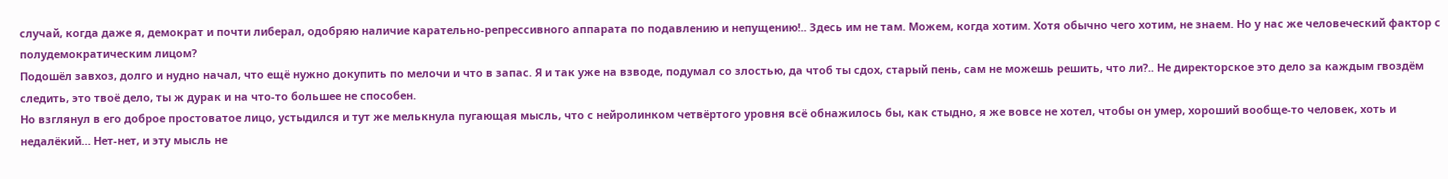случай, когда даже я, демократ и почти либерал, одобряю наличие карательно-репрессивного аппарата по подавлению и непущению!.. Здесь им не там. Можем, когда хотим. Хотя обычно чего хотим, не знаем. Но у нас же человеческий фактор с полудемократическим лицом?
Подошёл завхоз, долго и нудно начал, что ещё нужно докупить по мелочи и что в запас. Я и так уже на взводе, подумал со злостью, да чтоб ты сдох, старый пень, сам не можешь решить, что ли?.. Не директорское это дело за каждым гвоздём следить, это твоё дело, ты ж дурак и на что-то большее не способен.
Но взглянул в его доброе простоватое лицо, устыдился и тут же мелькнула пугающая мысль, что с нейролинком четвёртого уровня всё обнажилось бы, как стыдно, я же вовсе не хотел, чтобы он умер, хороший вообще-то человек, хоть и недалёкий… Нет-нет, и эту мысль не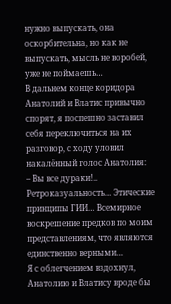нужно выпускать, она оскорбительна, но как не выпускать, мысль не воробей, уже не поймаешь…
В дальнем конце коридора Анатолий и Влатис привычно спорят, я поспешно заставил себя переключиться на их разговор, с ходу уловил накалённый голос Анатолия:
– Вы все дураки!.. Ретроказуальность… Этические принципы ГИИ… Всемирное воскрешение предков по моим представлениям, что являются единственно верными…
Я с облегчением вздохнул, Анатолию и Влатису вроде бы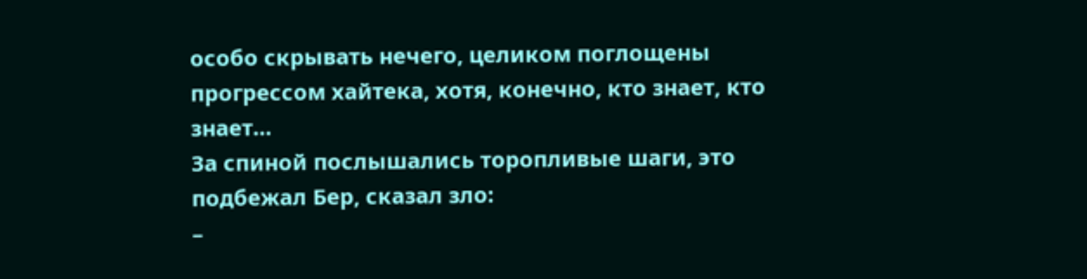особо скрывать нечего, целиком поглощены прогрессом хайтека, хотя, конечно, кто знает, кто знает…
За спиной послышались торопливые шаги, это подбежал Бер, сказал зло:
–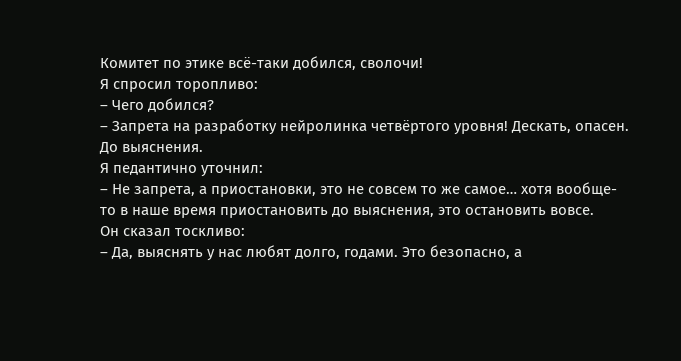Комитет по этике всё-таки добился, сволочи!
Я спросил торопливо:
– Чего добился?
– Запрета на разработку нейролинка четвёртого уровня! Дескать, опасен. До выяснения.
Я педантично уточнил:
– Не запрета, а приостановки, это не совсем то же самое… хотя вообще-то в наше время приостановить до выяснения, это остановить вовсе.
Он сказал тоскливо:
– Да, выяснять у нас любят долго, годами. Это безопасно, а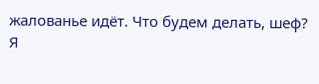жалованье идёт. Что будем делать, шеф?
Я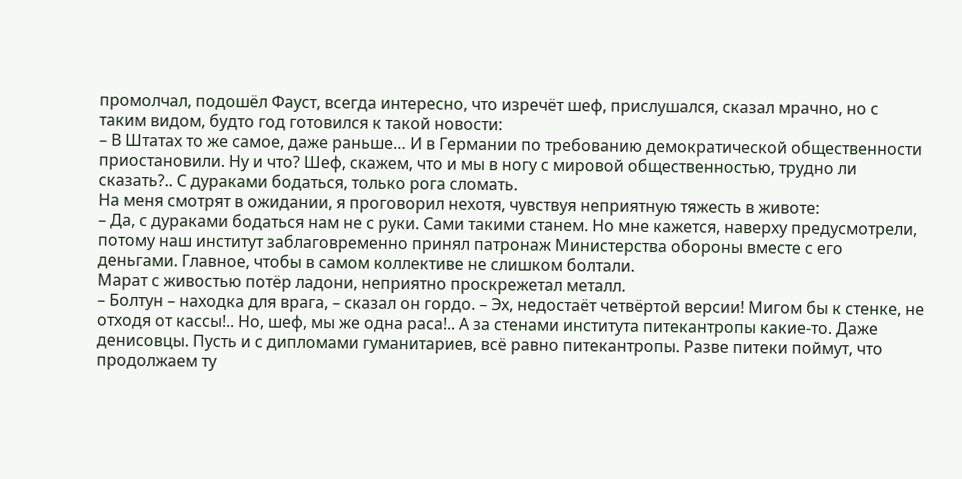промолчал, подошёл Фауст, всегда интересно, что изречёт шеф, прислушался, сказал мрачно, но с таким видом, будто год готовился к такой новости:
– В Штатах то же самое, даже раньше… И в Германии по требованию демократической общественности приостановили. Ну и что? Шеф, скажем, что и мы в ногу с мировой общественностью, трудно ли сказать?.. С дураками бодаться, только рога сломать.
На меня смотрят в ожидании, я проговорил нехотя, чувствуя неприятную тяжесть в животе:
– Да, с дураками бодаться нам не с руки. Сами такими станем. Но мне кажется, наверху предусмотрели, потому наш институт заблаговременно принял патронаж Министерства обороны вместе с его деньгами. Главное, чтобы в самом коллективе не слишком болтали.
Марат с живостью потёр ладони, неприятно проскрежетал металл.
– Болтун – находка для врага, – сказал он гордо. – Эх, недостаёт четвёртой версии! Мигом бы к стенке, не отходя от кассы!.. Но, шеф, мы же одна раса!.. А за стенами института питекантропы какие-то. Даже денисовцы. Пусть и с дипломами гуманитариев, всё равно питекантропы. Разве питеки поймут, что продолжаем ту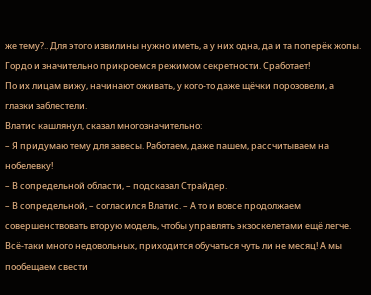же тему?.. Для этого извилины нужно иметь, а у них одна, да и та поперёк жопы. Гордо и значительно прикроемся режимом секретности. Сработает!
По их лицам вижу, начинают оживать, у кого-то даже щёчки порозовели, а глазки заблестели.
Влатис кашлянул, сказал многозначительно:
– Я придумаю тему для завесы. Работаем, даже пашем, рассчитываем на нобелевку!
– В сопредельной области, – подсказал Страйдер.
– В сопредельной, – согласился Влатис. – А то и вовсе продолжаем совершенствовать вторую модель, чтобы управлять экзоскелетами ещё легче. Всё-таки много недовольных, приходится обучаться чуть ли не месяц! А мы пообещаем свести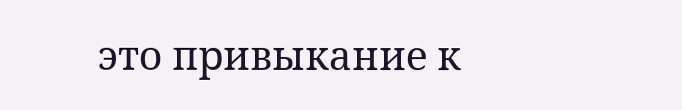это привыкание к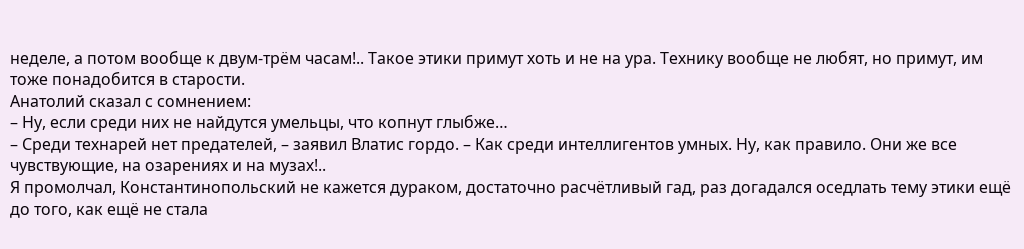неделе, а потом вообще к двум-трём часам!.. Такое этики примут хоть и не на ура. Технику вообще не любят, но примут, им тоже понадобится в старости.
Анатолий сказал с сомнением:
– Ну, если среди них не найдутся умельцы, что копнут глыбже…
– Среди технарей нет предателей, – заявил Влатис гордо. – Как среди интеллигентов умных. Ну, как правило. Они же все чувствующие, на озарениях и на музах!..
Я промолчал, Константинопольский не кажется дураком, достаточно расчётливый гад, раз догадался оседлать тему этики ещё до того, как ещё не стала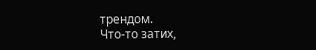трендом.
Что-то затих,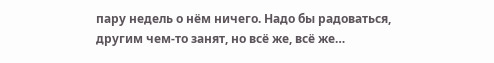пару недель о нём ничего. Надо бы радоваться, другим чем-то занят, но всё же, всё же…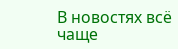В новостях всё чаще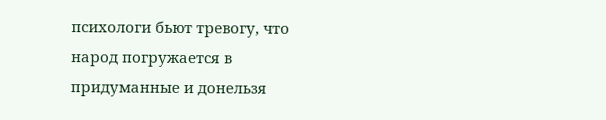психологи бьют тревогу, что народ погружается в придуманные и донельзя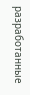разработанные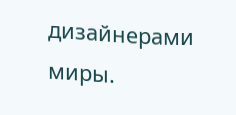дизайнерами миры.